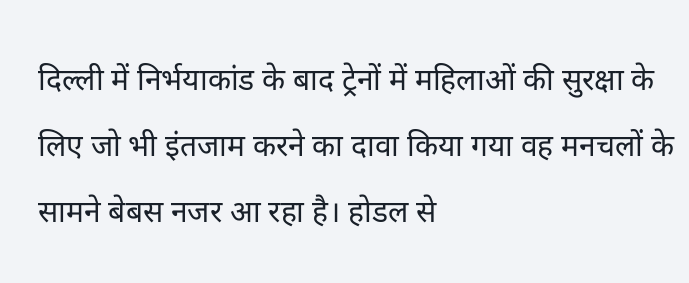दिल्ली में निर्भयाकांड के बाद ट्रेनों में महिलाओं की सुरक्षा के लिए जो भी इंतजाम करने का दावा किया गया वह मनचलों के सामने बेबस नजर आ रहा है। होडल से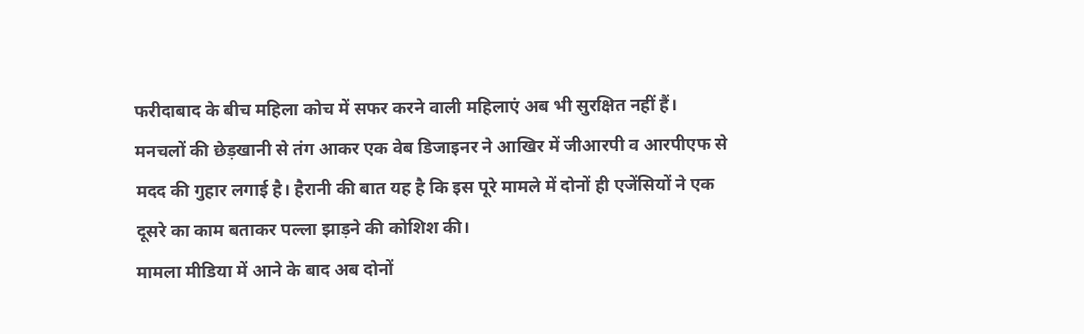फरीदाबाद के बीच महिला कोच में सफर करने वाली महिलाएं अब भी सुरक्षित नहीं हैं।
मनचलों की छेड़खानी से तंग आकर एक वेब डिजाइनर ने आखिर में जीआरपी व आरपीएफ से मदद की गुहार लगाई है। हैरानी की बात यह है कि इस पूरे मामले में दोनों ही एजेंसियों ने एक दूसरे का काम बताकर पल्ला झाड़ने की कोशिश की।
मामला मीडिया में आने के बाद अब दोनों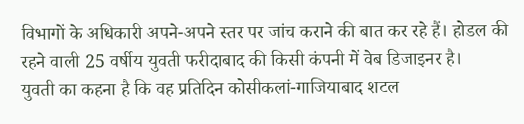विभागों के अधिकारी अपने-अपने स्तर पर जांच कराने की बात कर रहे हैं। होडल की रहने वाली 25 वर्षीय युवती फरीदाबाद की किसी कंपनी में वेब डिजाइनर है।
युवती का कहना है कि वह प्रतिदिन कोसीकलां-गाजियाबाद शटल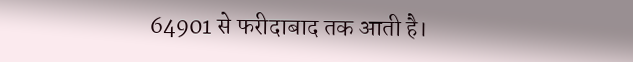64901 से फरीदाबाद तक आती है।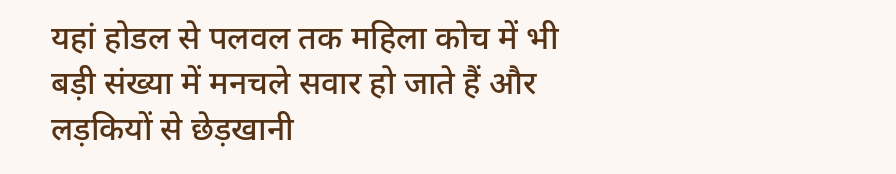यहां होडल से पलवल तक महिला कोच में भी बड़ी संख्या में मनचले सवार हो जाते हैं और लड़कियों से छेड़खानी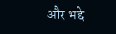और भद्दे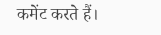कमेंट करते हैं।